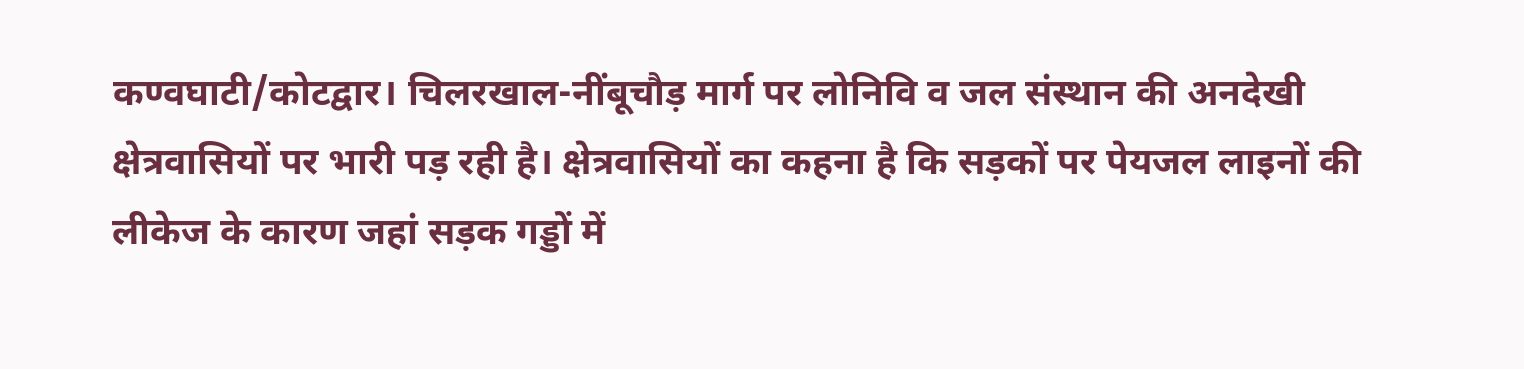कण्वघाटी/कोटद्वार। चिलरखाल-नींबूचौड़ मार्ग पर लोनिवि व जल संस्थान की अनदेखी क्षेत्रवासियों पर भारी पड़ रही है। क्षेत्रवासियों का कहना है कि सड़कों पर पेयजल लाइनों की लीकेज के कारण जहां सड़क गड्डों में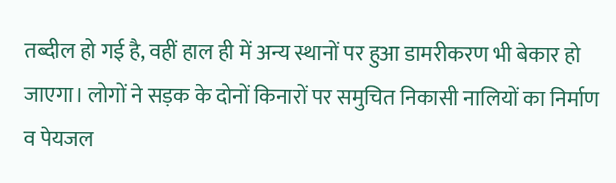तब्दील हो गई है, वहीं हाल ही में अन्य स्थानों पर हुआ डामरीकरण भी बेकार हो जाएगा। लोगों ने सड़क के दोनों किनारों पर समुचित निकासी नालियों का निर्माण व पेयजल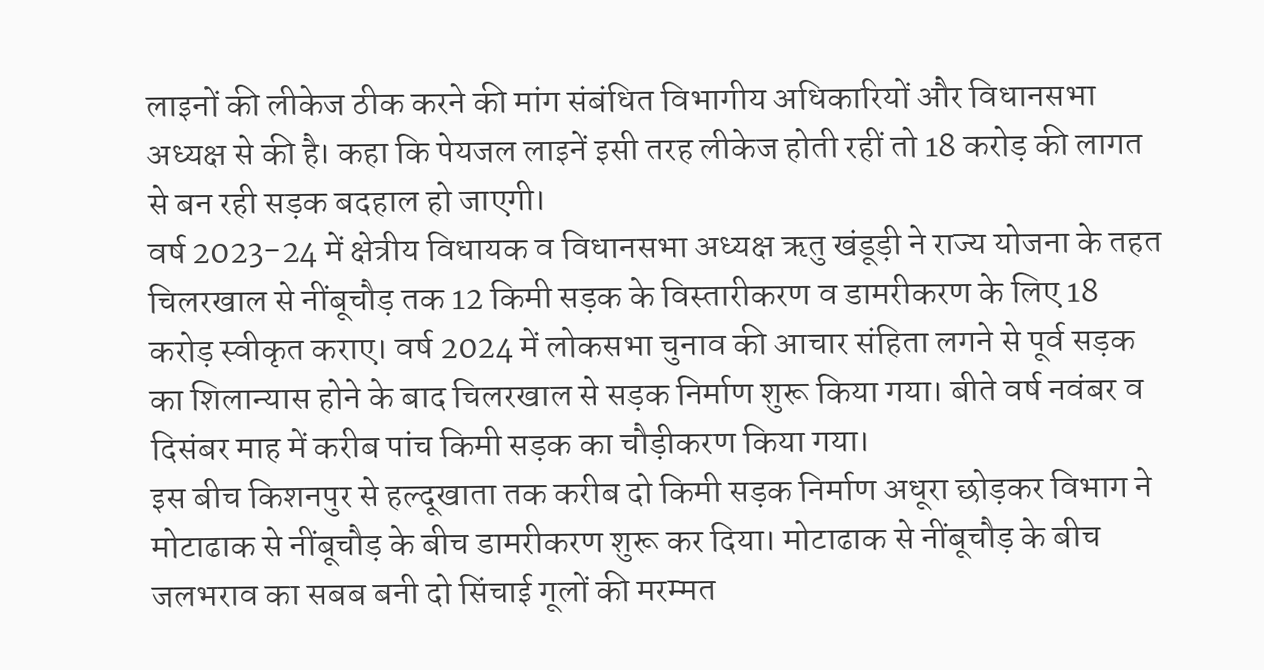लाइनों की लीकेज ठीक करने की मांग संबंधित विभागीय अधिकारियों और विधानसभा अध्यक्ष से की है। कहा कि पेयजल लाइनें इसी तरह लीकेज होती रहीं तो 18 करोड़ की लागत से बन रही सड़क बदहाल हो जाएगी।
वर्ष 2023-24 में क्षेत्रीय विधायक व विधानसभा अध्यक्ष ऋतु खंडूड़ी ने राज्य योजना के तहत चिलरखाल से नींबूचौड़ तक 12 किमी सड़क के विस्तारीकरण व डामरीकरण के लिए 18 करोड़ स्वीकृत कराए। वर्ष 2024 में लोकसभा चुनाव की आचार संहिता लगने से पूर्व सड़क का शिलान्यास होने के बाद चिलरखाल से सड़क निर्माण शुरू किया गया। बीते वर्ष नवंबर व दिसंबर माह में करीब पांच किमी सड़क का चौड़ीकरण किया गया।
इस बीच किशनपुर से हल्दूखाता तक करीब दो किमी सड़क निर्माण अधूरा छोड़कर विभाग ने मोटाढाक से नींबूचौड़ के बीच डामरीकरण शुरू कर दिया। मोटाढाक से नींबूचौड़ के बीच जलभराव का सबब बनी दो सिंचाई गूलों की मरम्मत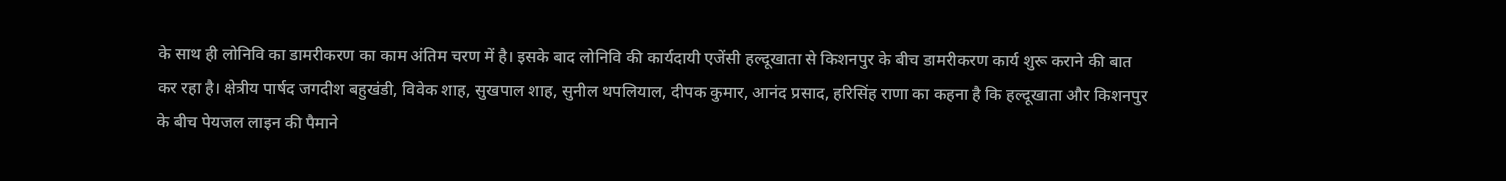के साथ ही लोनिवि का डामरीकरण का काम अंतिम चरण में है। इसके बाद लोनिवि की कार्यदायी एजेंसी हल्दूखाता से किशनपुर के बीच डामरीकरण कार्य शुरू कराने की बात कर रहा है। क्षेत्रीय पार्षद जगदीश बहुखंडी, विवेक शाह, सुखपाल शाह, सुनील थपलियाल, दीपक कुमार, आनंद प्रसाद, हरिसिंह राणा का कहना है कि हल्दूखाता और किशनपुर के बीच पेयजल लाइन की पैमाने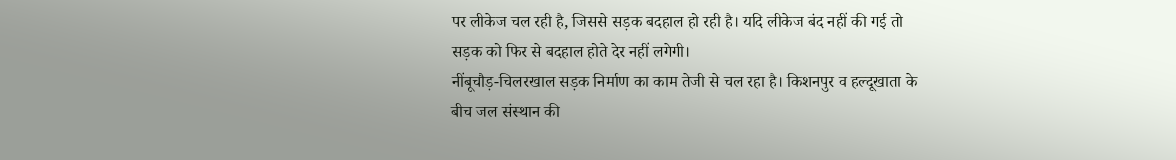पर लीकेज चल रही है, जिससे सड़क बदहाल हो रही है। यदि लीकेज बंद नहीं की गई तो सड़क को फिर से बदहाल होते देर नहीं लगेगी।
नींबूचौड़-चिलरखाल सड़क निर्माण का काम तेजी से चल रहा है। किशनपुर व हल्दूखाता के बीच जल संस्थान की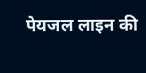पेयजल लाइन की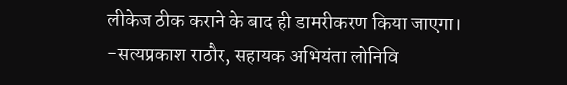लीकेज ठीक कराने के बाद ही डामरीकरण किया जाएगा।
-सत्यप्रकाश राठौर, सहायक अभियंता लोनिवि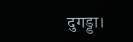दुगड्डा।